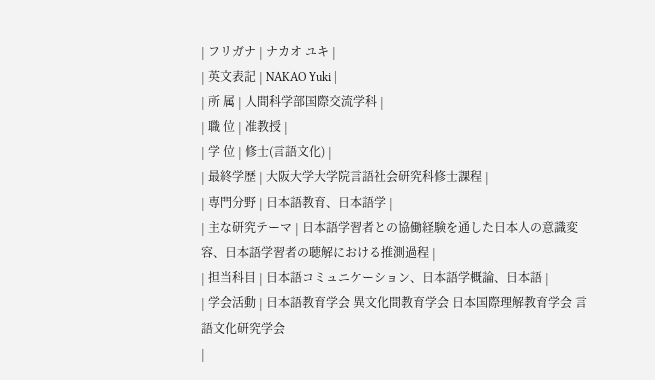| フリガナ | ナカオ ユキ |
| 英文表記 | NAKAO Yuki |
| 所 属 | 人間科学部国際交流学科 |
| 職 位 | 准教授 |
| 学 位 | 修士(言語文化) |
| 最終学歴 | 大阪大学大学院言語社会研究科修士課程 |
| 専門分野 | 日本語教育、日本語学 |
| 主な研究テーマ | 日本語学習者との協働経験を通した日本人の意識変容、日本語学習者の聴解における推測過程 |
| 担当科目 | 日本語コミュニケーション、日本語学概論、日本語 |
| 学会活動 | 日本語教育学会 異文化間教育学会 日本国際理解教育学会 言語文化研究学会
|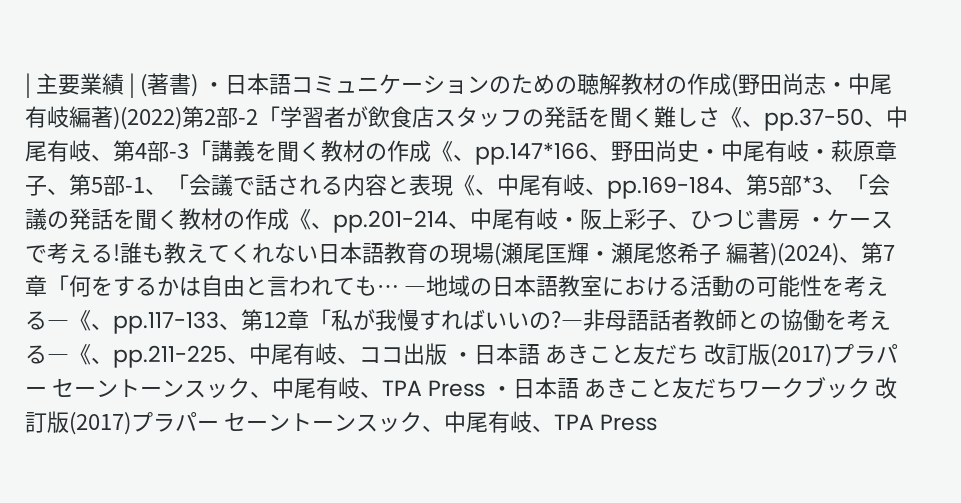| 主要業績 | (著書) ・日本語コミュニケーションのための聴解教材の作成(野田尚志・中尾有岐編著)(2022)第2部-2「学習者が飲食店スタッフの発話を聞く難しさ《、pp.37-50、中尾有岐、第4部-3「講義を聞く教材の作成《、pp.147*166、野田尚史・中尾有岐・萩原章子、第5部-1、「会議で話される内容と表現《、中尾有岐、pp.169-184、第5部*3、「会議の発話を聞く教材の作成《、pp.201-214、中尾有岐・阪上彩子、ひつじ書房 ・ケースで考える!誰も教えてくれない日本語教育の現場(瀬尾匡輝・瀬尾悠希子 編著)(2024)、第7章「何をするかは自由と言われても… ―地域の日本語教室における活動の可能性を考える―《、pp.117-133、第12章「私が我慢すればいいの?―非母語話者教師との協働を考える―《、pp.211-225、中尾有岐、ココ出版 ・日本語 あきこと友だち 改訂版(2017)プラパー セーントーンスック、中尾有岐、TPA Press ・日本語 あきこと友だちワークブック 改訂版(2017)プラパー セーントーンスック、中尾有岐、TPA Press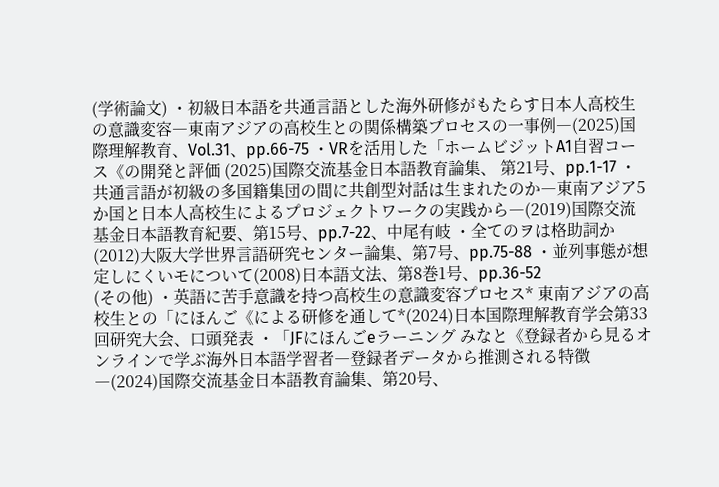(学術論文) ・初級日本語を共通言語とした海外研修がもたらす日本人高校生の意識変容―東南アジアの高校生との関係構築プロセスの一事例―(2025)国際理解教育、Vol.31、pp.66-75 ・VRを活用した「ホームビジットA1自習コース《の開発と評価 (2025)国際交流基金日本語教育論集、 第21号、pp.1-17 ・共通言語が初級の多国籍集団の間に共創型対話は生まれたのか―東南アジア5か国と日本人高校生によるプロジェクトワークの実践から―(2019)国際交流基金日本語教育紀要、第15号、pp.7-22、中尾有岐 ・全てのヲは格助詞か(2012)大阪大学世界言語研究センター論集、第7号、pp.75-88 ・並列事態が想定しにくいモについて(2008)日本語文法、第8巻1号、pp.36-52
(その他) ・英語に苦手意識を持つ高校生の意識変容プロセス* 東南アジアの高校生との「にほんご《による研修を通して*(2024)日本国際理解教育学会第33回研究大会、口頭発表 ・「JFにほんごeラーニング みなと《登録者から見るオンラインで学ぶ海外日本語学習者―登録者データから推測される特徴―(2024)国際交流基金日本語教育論集、第20号、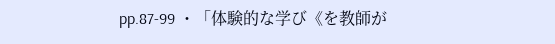pp.87-99 ・「体験的な学び《を教師が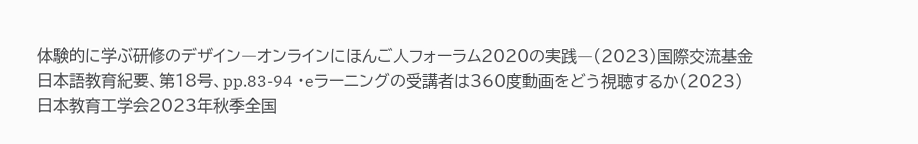体験的に学ぶ研修のデザイン―オンラインにほんご人フォーラム2020の実践―(2023)国際交流基金日本語教育紀要、第18号、pp.83-94 ・eラーニングの受講者は360度動画をどう視聴するか(2023)日本教育工学会2023年秋季全国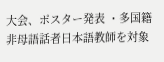大会、ポスター発表 ・多国籍非母語話者日本語教師を対象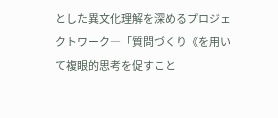とした異文化理解を深めるプロジェクトワーク―「質問づくり《を用いて複眼的思考を促すこと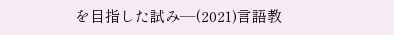を目指した試み―(2021)言語教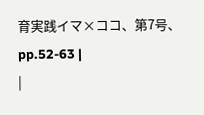育実践イマ×ココ、第7号、pp.52-63 |
|